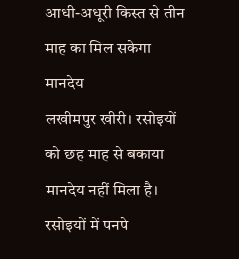आधी-अधूरी किस्त से तीन माह का मिल सकेगा मानदेय
लखीमपुर खीरी। रसोइयों को छह माह से बकाया मानदेय नहीं मिला है। रसोइयों में पनपे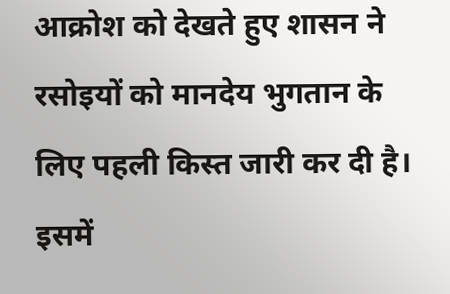आक्रोश को देखते हुए शासन ने रसोइयों को मानदेय भुगतान के लिए पहली किस्त जारी कर दी है। इसमें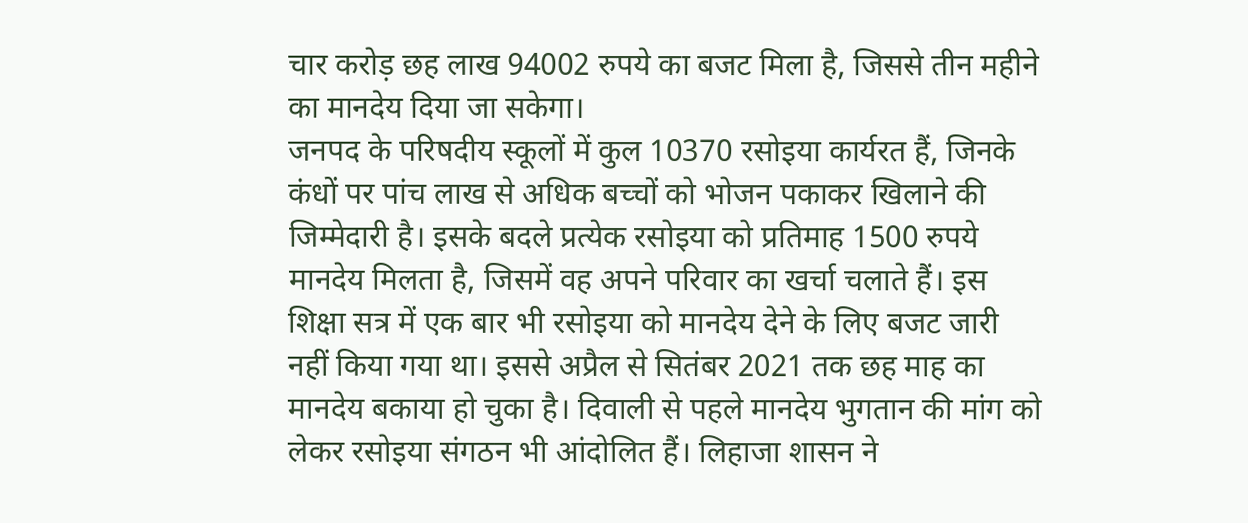चार करोड़ छह लाख 94002 रुपये का बजट मिला है, जिससे तीन महीने का मानदेय दिया जा सकेगा।
जनपद के परिषदीय स्कूलों में कुल 10370 रसोइया कार्यरत हैं, जिनके कंधों पर पांच लाख से अधिक बच्चों को भोजन पकाकर खिलाने की जिम्मेदारी है। इसके बदले प्रत्येक रसोइया को प्रतिमाह 1500 रुपये मानदेय मिलता है, जिसमें वह अपने परिवार का खर्चा चलाते हैं। इस शिक्षा सत्र में एक बार भी रसोइया को मानदेय देने के लिए बजट जारी नहीं किया गया था। इससे अप्रैल से सितंबर 2021 तक छह माह का मानदेय बकाया हो चुका है। दिवाली से पहले मानदेय भुगतान की मांग को लेकर रसोइया संगठन भी आंदोलित हैं। लिहाजा शासन ने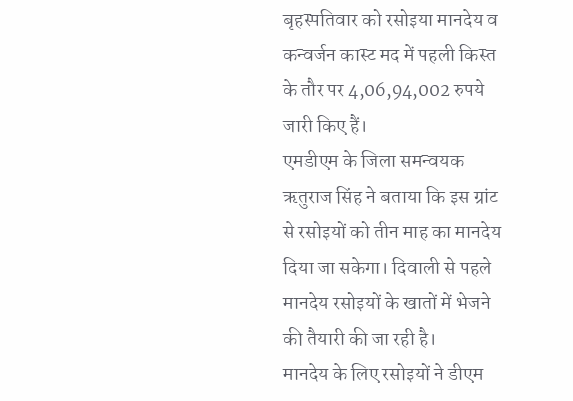बृहस्पतिवार को रसोइया मानदेय व कन्वर्जन कास्ट मद में पहली किस्त के तौर पर 4,06,94,002 रुपये जारी किए हैं।
एमडीएम के जिला समन्वयक ऋतुराज सिंह ने बताया कि इस ग्रांट से रसोइयों को तीन माह का मानदेय दिया जा सकेगा। दिवाली से पहले मानदेय रसोइयों के खातों में भेजने की तैयारी की जा रही है।
मानदेय के लिए रसोइयों ने डीएम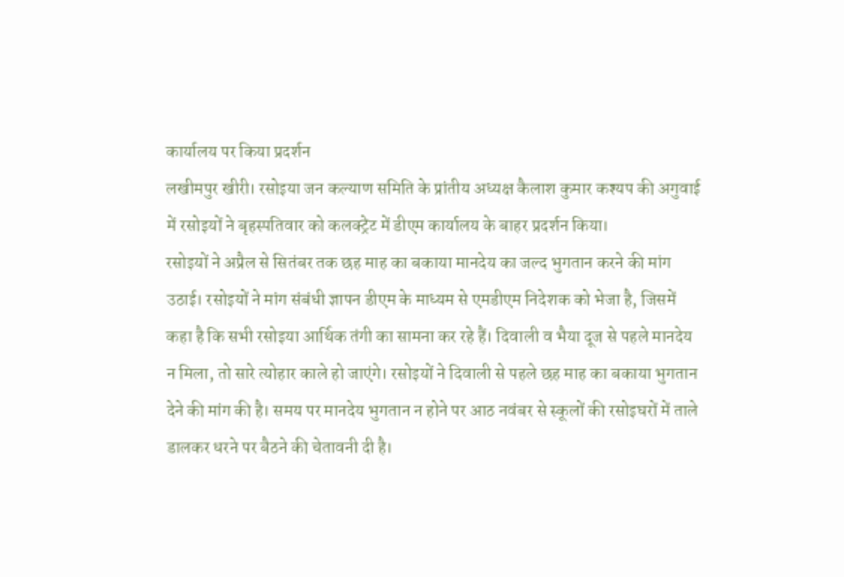कार्यालय पर किया प्रदर्शन
लखीमपुर खीरी। रसोइया जन कल्याण समिति के प्रांतीय अध्यक्ष कैलाश कुमार कश्यप की अगुवाई में रसोइयों ने बृहस्पतिवार को कलक्ट्रेट में डीएम कार्यालय के बाहर प्रदर्शन किया।
रसोइयों ने अप्रैल से सितंबर तक छह माह का बकाया मानदेय का जल्द भुगतान करने की मांग उठाई। रसोइयों ने मांग संबंधी ज्ञापन डीएम के माध्यम से एमडीएम निदेशक को भेजा है, जिसमें कहा है कि सभी रसोइया आर्थिक तंगी का सामना कर रहे हैं। दिवाली व भैया दूज से पहले मानदेय न मिला, तो सारे त्योहार काले हो जाएंगे। रसोइयों ने दिवाली से पहले छह माह का बकाया भुगतान देने की मांग की है। समय पर मानदेय भुगतान न होने पर आठ नवंबर से स्कूलों की रसोइघरों में ताले डालकर धरने पर बैठने की चेतावनी दी है।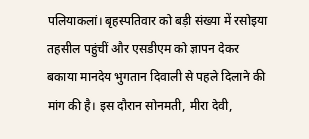पलियाकलां। बृहस्पतिवार को बड़ी संख्या में रसोइया तहसील पहुंचीं और एसडीएम को ज्ञापन देकर बकाया मानदेय भुगतान दिवाली से पहले दिलाने की मांग की है। इस दौरान सोनमती, मीरा देवी,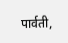पार्वती,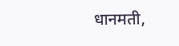धानमती,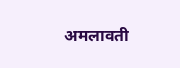अमलावती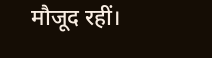मौजूद रहीं।